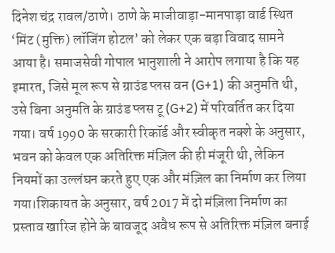दिनेश चंद्र रावल/ठाणे। ठाणे के माजीवाड़ा-मानपाड़ा वार्ड स्थित ‘मिंट (मुक्ति) लॉजिंग होटल’ को लेकर एक बड़ा विवाद सामने आया है। समाजसेवी गोपाल भानुशाली ने आरोप लगाया है कि यह इमारत, जिसे मूल रूप से ग्राउंड प्लस वन (G+1) की अनुमति थी, उसे बिना अनुमति के ग्राउंड प्लस टू (G+2) में परिवर्तित कर दिया गया। वर्ष 1990 के सरकारी रिकॉर्ड और स्वीकृत नक्शे के अनुसार, भवन को केवल एक अतिरिक्त मंज़िल की ही मंजूरी थी, लेकिन नियमों का उल्लंघन करते हुए एक और मंज़िल का निर्माण कर लिया गया।शिकायत के अनुसार, वर्ष 2017 में दो मंज़िला निर्माण का प्रस्ताव खारिज होने के बावजूद अवैध रूप से अतिरिक्त मंज़िल बनाई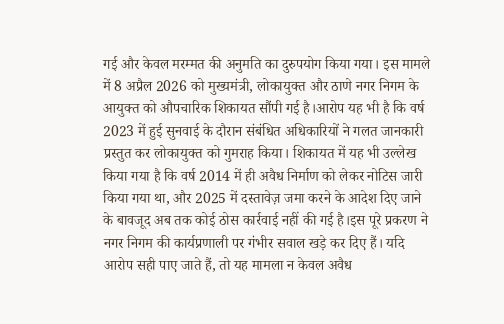गई और केवल मरम्मत की अनुमति का दुरुपयोग किया गया। इस मामले में 8 अप्रैल 2026 को मुख्यमंत्री, लोकायुक्त और ठाणे नगर निगम के आयुक्त को औपचारिक शिकायत सौंपी गई है।आरोप यह भी है कि वर्ष 2023 में हुई सुनवाई के दौरान संबंधित अधिकारियों ने गलत जानकारी प्रस्तुत कर लोकायुक्त को गुमराह किया। शिकायत में यह भी उल्लेख किया गया है कि वर्ष 2014 में ही अवैध निर्माण को लेकर नोटिस जारी किया गया था, और 2025 में दस्तावेज़ जमा करने के आदेश दिए जाने के बावजूद अब तक कोई ठोस कार्रवाई नहीं की गई है।इस पूरे प्रकरण ने नगर निगम की कार्यप्रणाली पर गंभीर सवाल खड़े कर दिए हैं। यदि आरोप सही पाए जाते हैं, तो यह मामला न केवल अवैध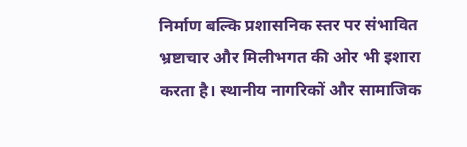निर्माण बल्कि प्रशासनिक स्तर पर संभावित भ्रष्टाचार और मिलीभगत की ओर भी इशारा करता है। स्थानीय नागरिकों और सामाजिक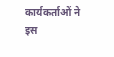कार्यकर्ताओं ने इस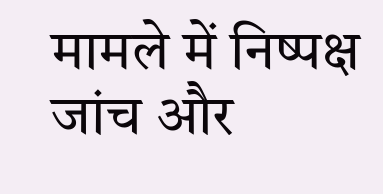मामले में निष्पक्ष जांच और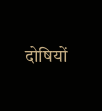दोषियों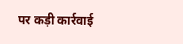पर कड़ी कार्रवाई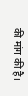की मांग की है।